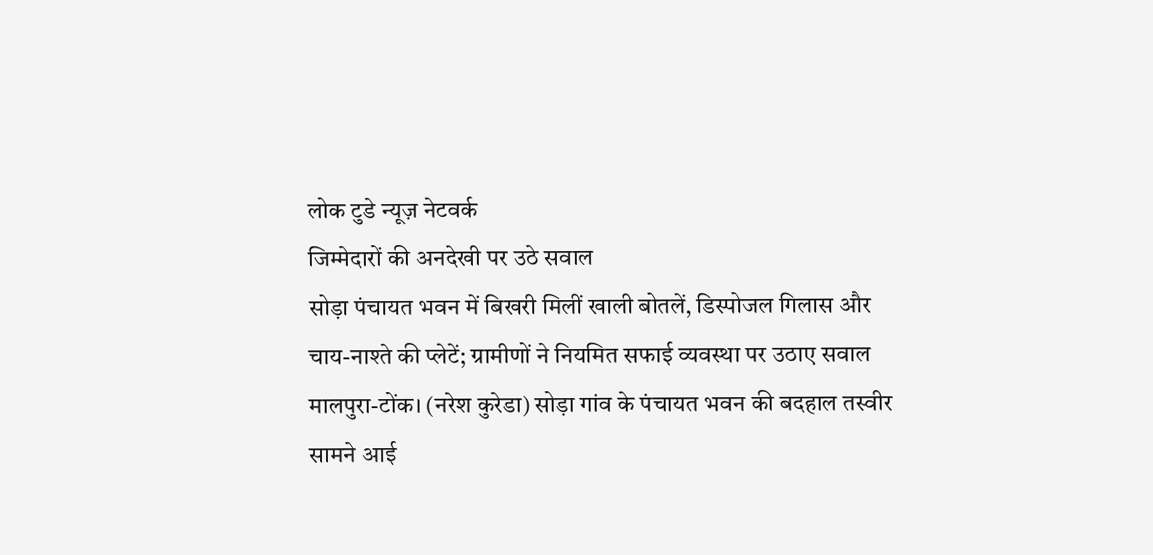लोक टुडे न्यूज़ नेटवर्क
जिम्मेदारों की अनदेखी पर उठे सवाल
सोड़ा पंचायत भवन में बिखरी मिलीं खाली बोतलें, डिस्पोजल गिलास और चाय-नाश्ते की प्लेटें; ग्रामीणों ने नियमित सफाई व्यवस्था पर उठाए सवाल
मालपुरा-टोंक। (नरेश कुरेडा) सोड़ा गांव के पंचायत भवन की बदहाल तस्वीर सामने आई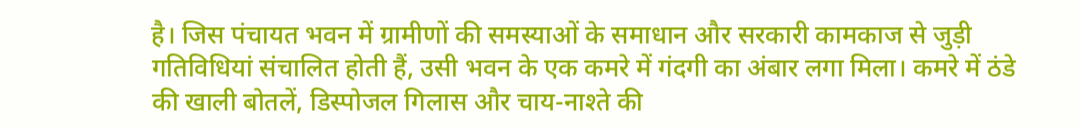है। जिस पंचायत भवन में ग्रामीणों की समस्याओं के समाधान और सरकारी कामकाज से जुड़ी गतिविधियां संचालित होती हैं, उसी भवन के एक कमरे में गंदगी का अंबार लगा मिला। कमरे में ठंडे की खाली बोतलें, डिस्पोजल गिलास और चाय-नाश्ते की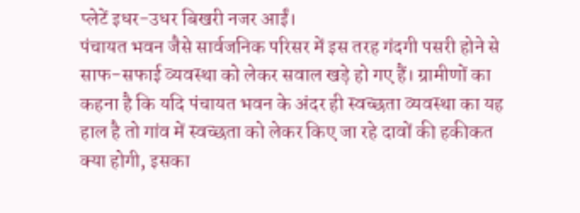प्लेटें इधर-उधर बिखरी नजर आईं।
पंचायत भवन जैसे सार्वजनिक परिसर में इस तरह गंदगी पसरी होने से साफ-सफाई व्यवस्था को लेकर सवाल खड़े हो गए हैं। ग्रामीणों का कहना है कि यदि पंचायत भवन के अंदर ही स्वच्छता व्यवस्था का यह हाल है तो गांव में स्वच्छता को लेकर किए जा रहे दावों की हकीकत क्या होगी, इसका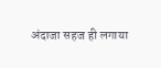अंदाजा सहज ही लगाया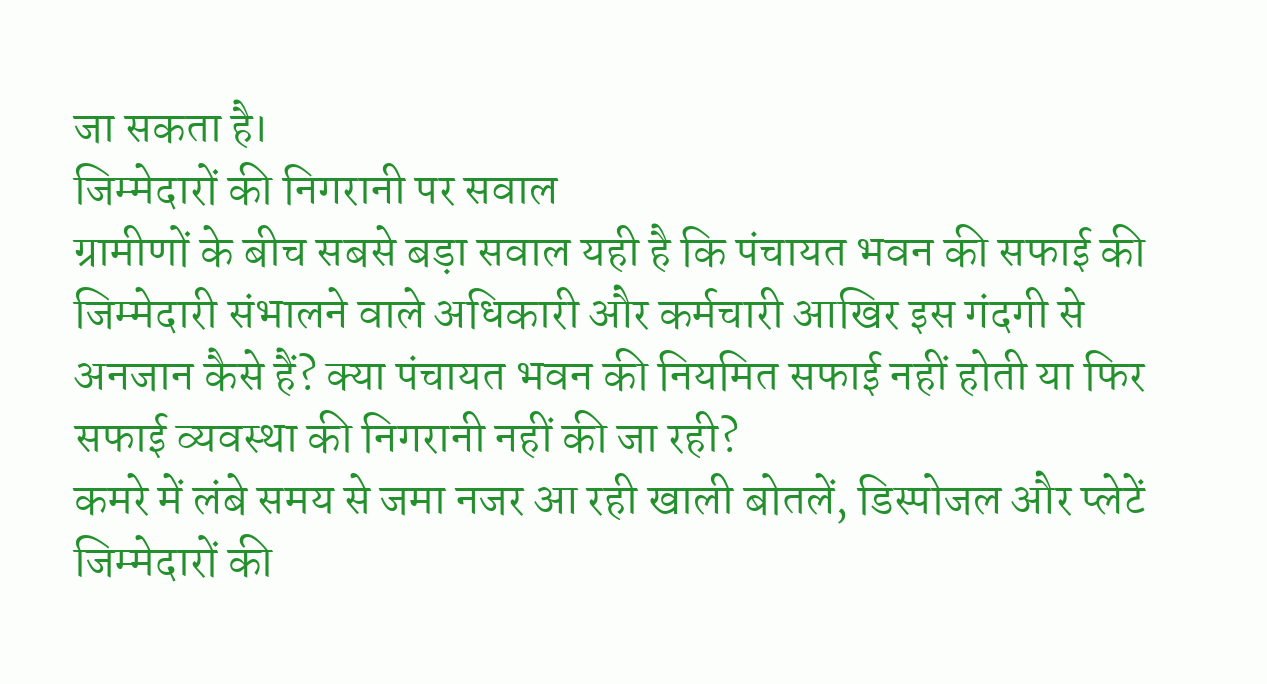जा सकता है।
जिम्मेदारों की निगरानी पर सवाल
ग्रामीणों के बीच सबसे बड़ा सवाल यही है कि पंचायत भवन की सफाई की जिम्मेदारी संभालने वाले अधिकारी और कर्मचारी आखिर इस गंदगी से अनजान कैसे हैं? क्या पंचायत भवन की नियमित सफाई नहीं होती या फिर सफाई व्यवस्था की निगरानी नहीं की जा रही?
कमरे में लंबे समय से जमा नजर आ रही खाली बोतलें, डिस्पोजल और प्लेटें जिम्मेदारों की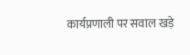कार्यप्रणाली पर सवाल खड़े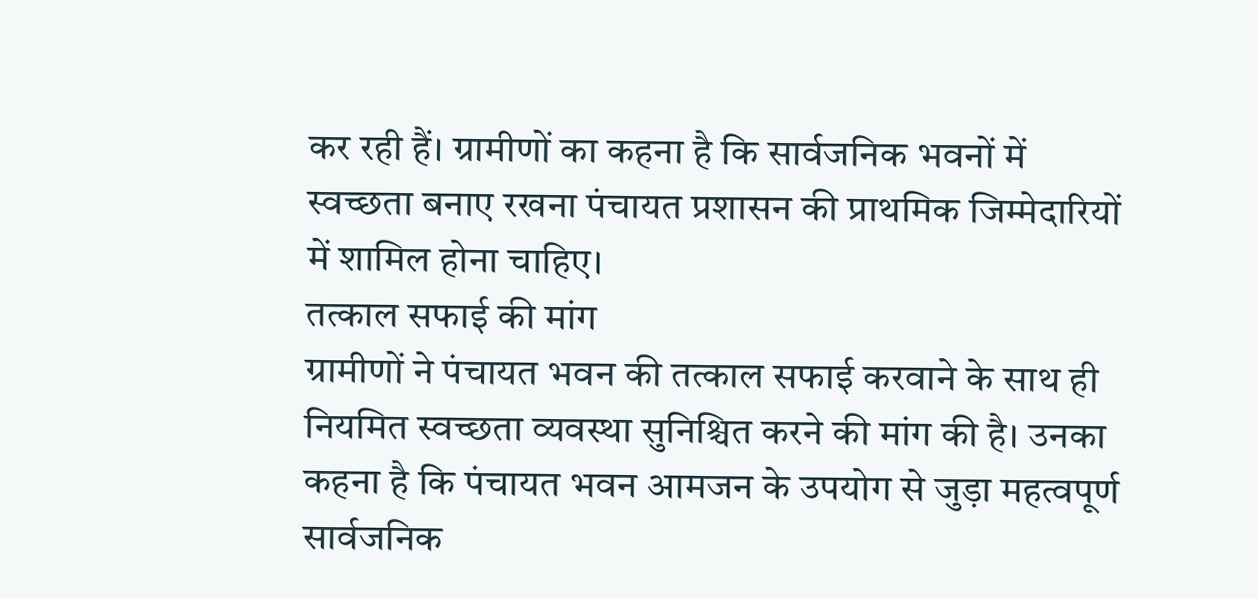कर रही हैं। ग्रामीणों का कहना है कि सार्वजनिक भवनों में स्वच्छता बनाए रखना पंचायत प्रशासन की प्राथमिक जिम्मेदारियों में शामिल होना चाहिए।
तत्काल सफाई की मांग
ग्रामीणों ने पंचायत भवन की तत्काल सफाई करवाने के साथ ही नियमित स्वच्छता व्यवस्था सुनिश्चित करने की मांग की है। उनका कहना है कि पंचायत भवन आमजन के उपयोग से जुड़ा महत्वपूर्ण सार्वजनिक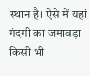स्थान है। ऐसे में यहां गंदगी का जमावड़ा किसी भी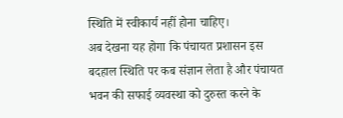स्थिति में स्वीकार्य नहीं होना चाहिए।
अब देखना यह होगा कि पंचायत प्रशासन इस बदहाल स्थिति पर कब संज्ञान लेता है और पंचायत भवन की सफाई व्यवस्था को दुरुस्त करने के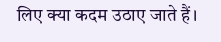लिए क्या कदम उठाए जाते हैं।